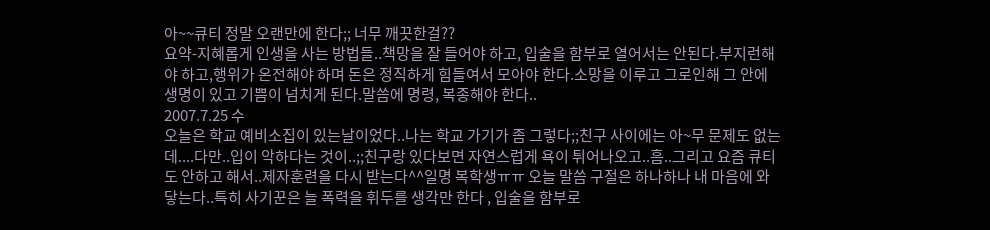아~~큐티 정말 오랜만에 한다;; 너무 깨끗한걸??
요약-지혜롭게 인생을 사는 방법들..책망을 잘 들어야 하고, 입술을 함부로 열어서는 안된다.부지런해야 하고,행위가 온전해야 하며 돈은 정직하게 힘들여서 모아야 한다.소망을 이루고 그로인해 그 안에 생명이 있고 기쁨이 넘치게 된다.말씀에 명령, 복종해야 한다..
2007.7.25 수
오늘은 학교 예비소집이 있는날이었다..나는 학교 가기가 좀 그렇다;;친구 사이에는 아~무 문제도 없는데....다만..입이 악하다는 것이..;;친구랑 있다보면 자연스럽게 욕이 튀어나오고..흠..그리고 요즘 큐티도 안하고 해서..제자훈련을 다시 받는다^^일명 복학생ㅠㅠ 오늘 말씀 구절은 하나하나 내 마음에 와닿는다..특히 사기꾼은 늘 폭력을 휘두를 생각만 한다 , 입술을 함부로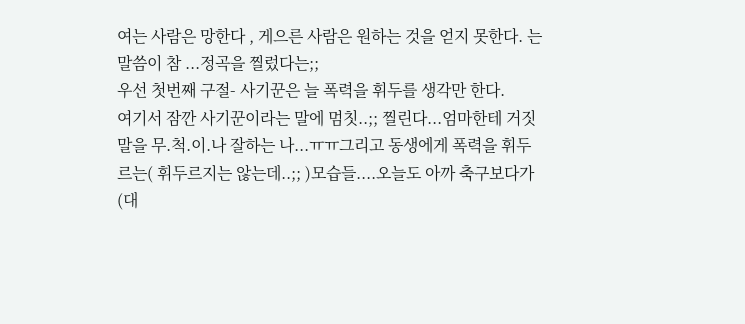여는 사람은 망한다 , 게으른 사람은 원하는 것을 얻지 못한다. 는 말씀이 참 ...정곡을 찔렀다는;;
우선 첫번째 구절- 사기꾼은 늘 폭력을 휘두를 생각만 한다.
여기서 잠깐 사기꾼이라는 말에 멈칫..;; 찔린다...엄마한테 거짓말을 무.척.이.나 잘하는 나...ㅠㅠ그리고 동생에게 폭력을 휘두르는( 휘두르지는 않는데..;; )모습들....오늘도 아까 축구보다가(대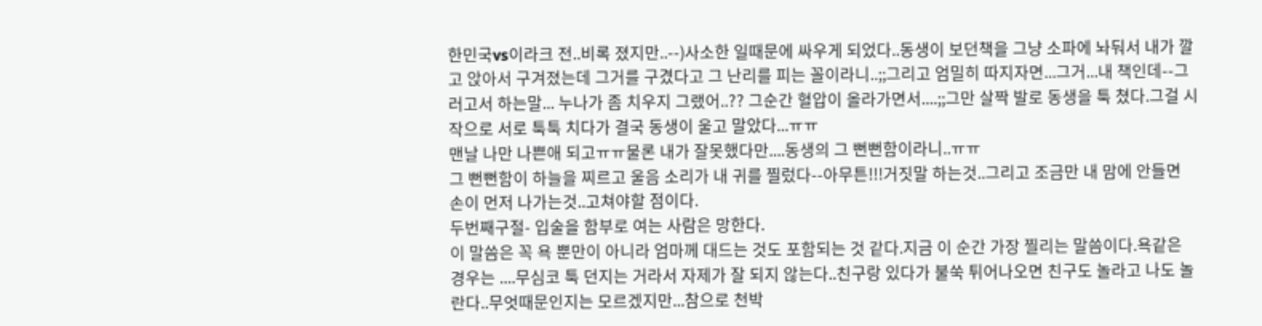한민국vs이라크 전..비록 졌지만..--)사소한 일때문에 싸우게 되었다..동생이 보던책을 그냥 소파에 놔둬서 내가 깔고 앉아서 구겨졌는데 그거를 구겼다고 그 난리를 피는 꼴이라니..;;그리고 엄밀히 따지자면...그거...내 책인데--그러고서 하는말... 누나가 좀 치우지 그랬어..?? 그순간 혈압이 올라가면서....;;그만 살짝 발로 동생을 툭 쳤다.그걸 시작으로 서로 툭툭 치다가 결국 동생이 울고 말았다...ㅠㅠ
맨날 나만 나쁜애 되고ㅠㅠ물론 내가 잘못했다만....동생의 그 뻔뻔함이라니..ㅠㅠ
그 뻔뻔함이 하늘을 찌르고 울음 소리가 내 귀를 찔렀다--아무튼!!!거짓말 하는것..그리고 조금만 내 맘에 안들면 손이 먼저 나가는것..고쳐야할 점이다.
두번째구절- 입술을 함부로 여는 사람은 망한다.
이 말씀은 꼭 욕 뿐만이 아니라 엄마께 대드는 것도 포함되는 것 같다.지금 이 순간 가장 찔리는 말씀이다.욕같은 경우는 ....무심코 툭 던지는 거라서 자제가 잘 되지 않는다..친구랑 있다가 불쑥 튀어나오면 친구도 놀라고 나도 놀란다..무엇때문인지는 모르겠지만...참으로 천박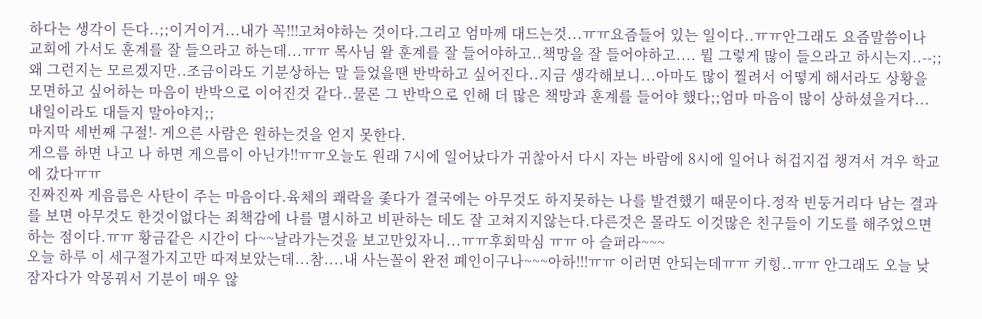하다는 생각이 든다..;;이거이거...내가 꼭!!!고쳐야하는 것이다.그리고 엄마께 대드는것...ㅠㅠ요즘들어 있는 일이다..ㅠㅠ안그래도 요즘말씀이나 교회에 가서도 훈계를 잘 들으라고 하는데...ㅠㅠ 목사님 왈 훈계를 잘 들어야하고..책망을 잘 들어야하고.... 뭘 그렇게 많이 들으라고 하시는지..--;;왜 그런지는 모르겠지만..조금이라도 기분상하는 말 들었을땐 반박하고 싶어진다..지금 생각해보니...아마도 많이 찔려서 어떻게 해서라도 상황을 모면하고 싶어하는 마음이 반박으로 이어진것 같다..물론 그 반박으로 인해 더 많은 책망과 훈계를 들어야 했다;;엄마 마음이 많이 상하셨을거다...내일이라도 대들지 말아야지;;
마지막 세번째 구절!- 게으른 사람은 원하는것을 얻지 못한다.
게으름 하면 나고 나 하면 게으름이 아닌가!!ㅠㅠ오늘도 원래 7시에 일어났다가 귀찮아서 다시 자는 바람에 8시에 일어나 허겁지겁 챙겨서 겨우 학교에 갔다ㅠㅠ
진짜진짜 게음름은 사탄이 주는 마음이다.육체의 쾌락을 좇다가 결국에는 아무것도 하지못하는 나를 발견했기 때문이다.정작 빈둥거리다 남는 결과를 보면 아무것도 한것이없다는 죄책감에 나를 멸시하고 비판하는 데도 잘 고쳐지지않는다.다른것은 몰라도 이것많은 친구들이 기도를 해주었으면 하는 점이다.ㅠㅠ 황금같은 시간이 다~~날라가는것을 보고만있자니...ㅠㅠ후회막심 ㅠㅠ 아 슬퍼라~~~
오늘 하루 이 세구절가지고만 따져보았는데...참....내 사는꼴이 완전 폐인이구나~~~아하!!!ㅠㅠ 이러면 안되는데ㅠㅠ 키힝..ㅠㅠ 안그래도 오늘 낮잠자다가 악몽꿔서 기분이 매우 않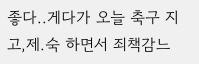좋다..게다가 오늘 축구 지고,제.숙 하면서 죄책감느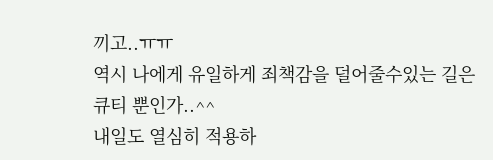끼고..ㅠㅠ
역시 나에게 유일하게 죄책감을 덜어줄수있는 길은 큐티 뿐인가..^^
내일도 열심히 적용하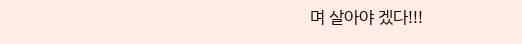며 살아야 겠다!!!